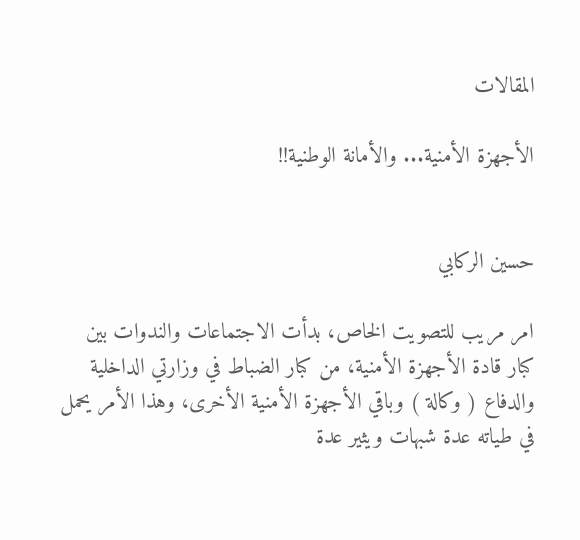المقالات

الأجهزة الأمنية... والأمانة الوطنية!!


حسين الركابي

امر مريب للتصويت الخاص، بدأت الاجتماعات والندوات بين كبار قادة الأجهزة الأمنية، من كبار الضباط في وزارتي الداخلية والدفاع ( وكالة ) وباقي الأجهزة الأمنية الأخرى، وهذا الأمر يحمل في طياته عدة شبهات ويثير عدة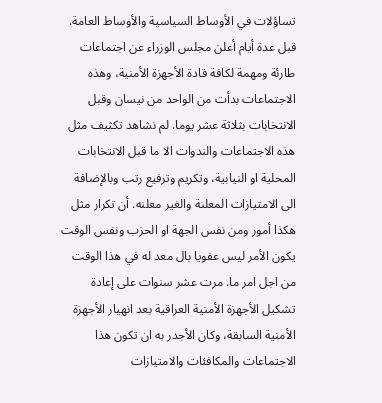تساؤلات في الأوساط السياسية والأوساط العامة. قبل عدة أيام أعلن مجلس الوزراء عن اجتماعات طارئة ومهمة لكافة قادة الأجهزة الأمنية، وهذه الاجتماعات بدأت من الواحد من نيسان وقبل الانتخابات بثلاثة عشر يوما. لم نشاهد تكثيف مثل هذه الاجتماعات والندوات الا ما قبل الانتخابات المحلية او النيابية، وتكريم وترفيع رتب وبالإضافة الى الامتيازات المعلنة والغير معلنه. أن تكرار مثل هكذا أمور ومن نفس الجهة او الحزب ونفس الوقت يكون الأمر ليس عفويا بال معد له في هذا الوقت من اجل امر ما. مرت عشر سنوات على إعادة تشكيل الأجهزة الأمنية العراقية بعد انهيار الأجهزة الأمنية السابقة، وكان الأجدر به ان تكون هذا الاجتماعات والمكافئات والامتيازات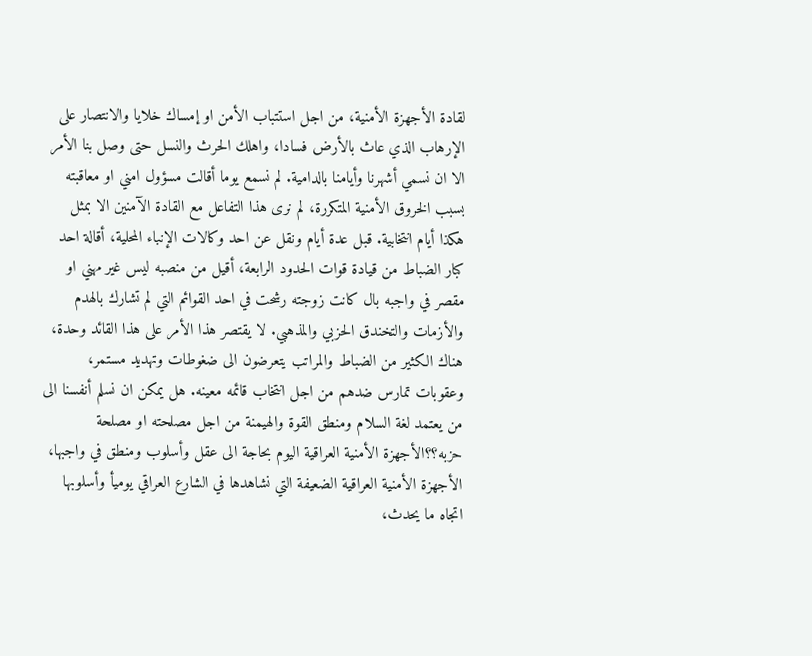لقادة الأجهزة الأمنية، من اجل استتباب الأمن او إمساك خلايا والانتصار على الإرهاب الذي عاث بالأرض فسادا، واهلك الحرث والنسل حتى وصل بنا الأمر الا ان نسمي أشهرنا وأيامنا بالدامية. لم نسمع يوما أقالت مسؤول امني او معاقبته بسبب الخروق الأمنية المتكررة، لم نرى هذا التفاعل مع القادة الآمنين الا بمثل هكذا أيام انتخابية. قبل عدة أيام ونقل عن احد وكالات الإنباء المحلية، أقالة احد كبار الضباط من قيادة قوات الحدود الرابعة، أقيل من منصبه ليس غير مهني او مقصر في واجبه بال كانت زوجته رشحت في احد القوائم التي لم تشارك بالهدم والأزمات والتخندق الحزبي والمذهبي. لا يقتصر هذا الأمر على هذا القائد وحدة، هناك الكثير من الضباط والمراتب يتعرضون الى ضغوطات وتهديد مستمر، وعقوبات تمارس ضدهم من اجل انتخاب قائمه معينه. هل يمكن ان نسلم أنفسنا الى من يعتمد لغة السلام ومنطق القوة والهيمنة من اجل مصلحته او مصلحة حزبه؟؟الأجهزة الأمنية العراقية اليوم بحاجة الى عقل وأسلوب ومنطق في واجبها، الأجهزة الأمنية العراقية الضعيفة التي نشاهدها في الشارع العراقي يوميأ وأسلوبها اتجاه ما يحدث،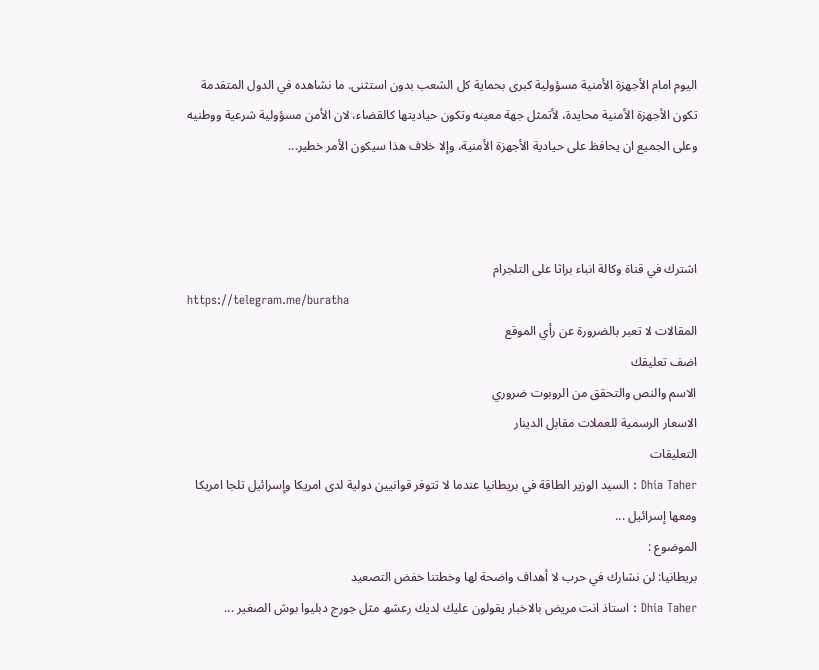اليوم امام الأجهزة الأمنية مسؤولية كبرى بحماية كل الشعب بدون استثنى. ما نشاهده في الدول المتقدمة تكون الأجهزة الأمنية محايدة، لأتمثل جهة معينه وتكون حياديتها كالقضاء، لان الأمن مسؤولية شرعية ووطنيه وعلى الجميع ان يحافظ على حيادية الأجهزة الأمنية، وإلا خلاف هذا سيكون الأمر خطير...



اشترك في قناة وكالة انباء براثا على التلجرام
https://telegram.me/buratha
المقالات لا تعبر بالضرورة عن رأي الموقع
اضف تعليقك
الاسم والنص والتحقق من الروبوت ضروري
الاسعار الرسمية للعملات مقابل الدينار
التعليقات
Dhia Taher : السيد الوزير الطاقة في بريطانيا عندما لا تتوفر قوانيين دولية لدى امريكا وإسرائيل تلجا امريكا ومعھا إسرائيل ...
الموضوع :
بريطانيا: لن نشارك في حرب لا أهداف واضحة لها وخطتنا خفض التصعيد
Dhia Taher : استاذ انت مريض بالاخبار يقولون عليك لديك رعشھ مثل جورج دبليوا بوش الصغير ...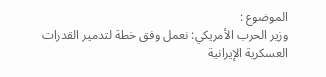الموضوع :
وزير الحرب الأمريكي: نعمل وفق خطة لتدمير القدرات العسكرية الإيرانية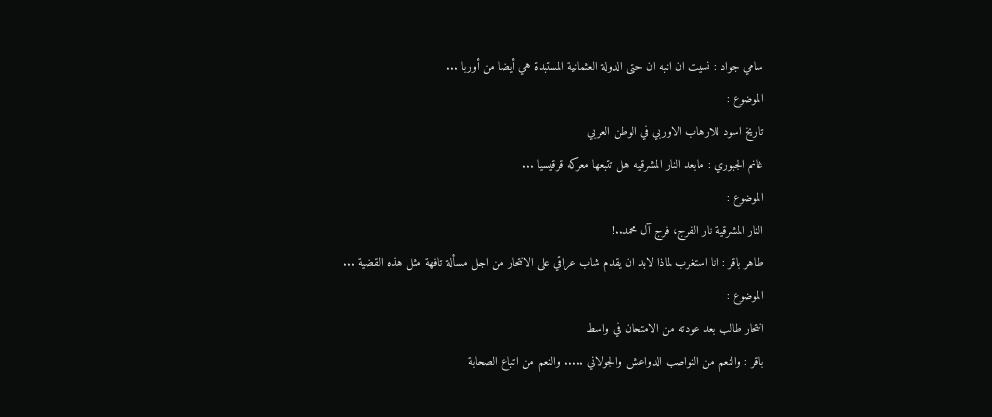سامي جواد : نسيت ان انبه ان حتى الدولة العثمانية المستبدة هي أيضا من أوربا ...
الموضوع :
تاريخ اسود للارهاب الاوربي في الوطن العربي
غانم الجبوري : مابعد النار المشرقيه هل تتبعها معركه قرقيسيا ...
الموضوع :
النار المشرقية نار الفرج، فرج آل محمد..!
طاهر باقر : انا استغرب لماذا لابد ان يقدم شاب عراقي على الانتحار من اجل مسألة تافهة مثل هذه القضية ...
الموضوع :
انتحار طالب بعد عودته من الامتحان في واسط
باقر : والنعم من النواصب الدواعش والجولاني ..... والنعم من اتباع الصحابة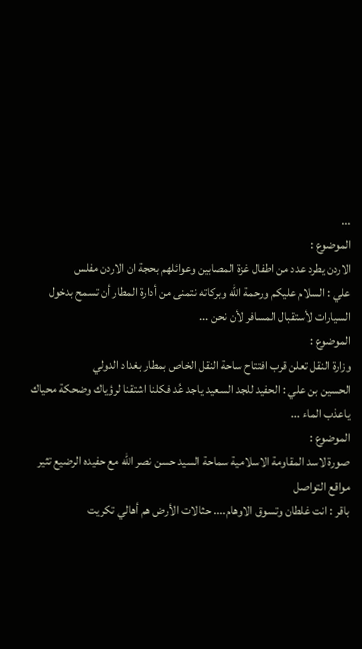...
الموضوع :
الاردن يطرد عدد من اطفال غزة المصابين وعوائلهم بحجة ان الاردن مفلس
علي : السلام عليكم ورحمة الله وبركاته نتمنى من أدارة المطار أن تسمح بدخول السيارات لأستقبال المسافر لأن نحن ...
الموضوع :
وزارة النقل تعلن قرب افتتاح ساحة النقل الخاص بمطار بغداد الدولي
الحسين بن علي : الحفيد للجد السعيد ياجد عُد فكلنا اشتقنا لرؤياك وضحكة محياك ياعذب الماء ...
الموضوع :
صورة لاسد المقاومة الاسلامية سماحة السيد حسن نصر الله مع حفيده الرضيع تثير مواقع التواصل
باقر : انت غلطان وتسوق الاوهام.... حثالات الأرض هم أهالي تكريت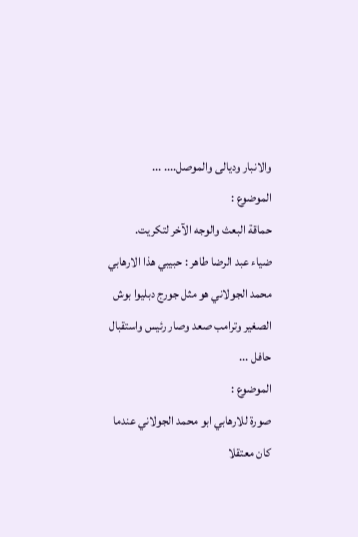والانبار وديالى والموصل.... ...
الموضوع :
حماقة البعث والوجه الآخر لتكريت.
ضياء عبد الرضا طاهر : حبيبي ھذا الارھابي محمد الجولاني ھو مثل جورج دبليوا بوش الصغير وترامب صعد وصار رئيس واستقبال حافل ...
الموضوع :
صورة للارهابي ابو محمد الجولاني عندما كان معتقلا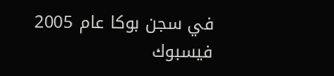في سجن بوكا عام 2005
فيسبوك